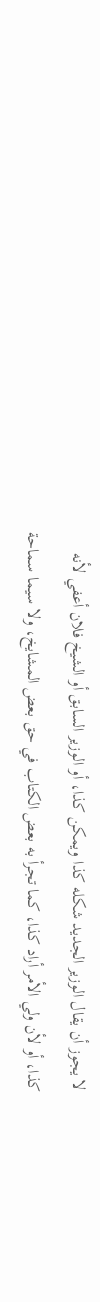لا يجوز أن يقال الوزير الجديد شكله كذا ويمكن كذا، أو الوزير السابق أو الشيخ فلان أعفي لأنه كذا، أو لأن ولي الأمر أراد كذا، كما تجرأ به بعض الكتاب في حق بعض المشايخ، ولا سيما سماحة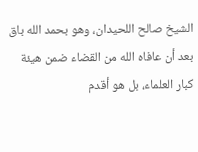الشيخ صالح اللحيدان، وهو بحمد الله باق بعد أن عافاه الله من القضاء ضمن هيئة كبار العلماء، بل هو أقدم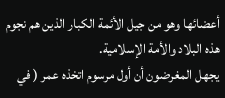أعضائها وهو من جيل الأئمة الكبار الذين هم نجوم هذه البلاد والأمة الإسلامية.
يجهل المغرضون أن أول مرسوم اتخذه عمر ( في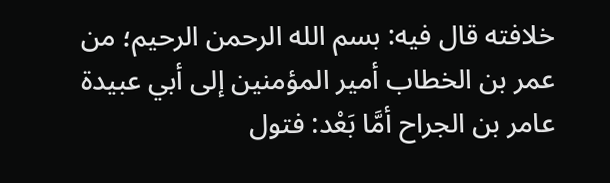خلافته قال فيه: بسم الله الرحمن الرحيم؛ من عمر بن الخطاب أمير المؤمنين إلى أبي عبيدة عامر بن الجراح أمَّا بَعْد: فتول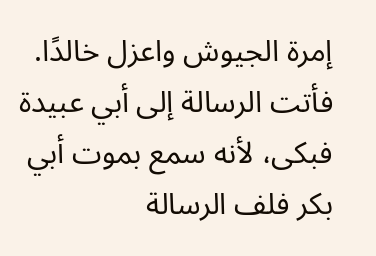إمرة الجيوش واعزل خالدًا. فأتت الرسالة إلى أبي عبيدة فبكى، لأنه سمع بموت أبي بكر فلف الرسالة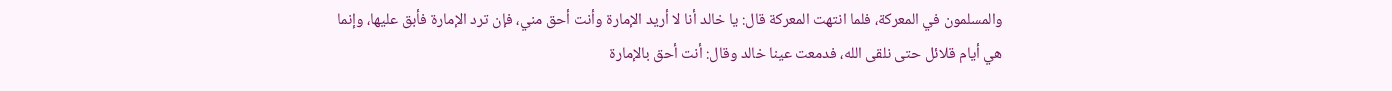والمسلمون في المعركة، فلما انتهت المعركة قال: يا خالد أنا لا أريد الإمارة وأنت أحق مني، فإن ترد الإمارة فأبق عليها، وإنما هي أيام قلائل حتى نلقى الله، فدمعت عينا خالد وقال: أنت أحق بالإمارة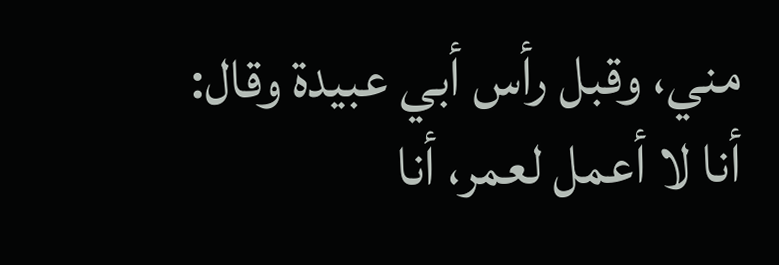مني، وقبل رأس أبي عبيدة وقال: أنا لا أعمل لعمر، أنا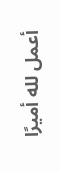أعمل لله أميرًا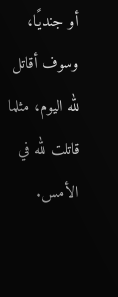أو جنديًا، وسوف أقاتل لله اليوم، مثلما قاتلت لله في الأمس.